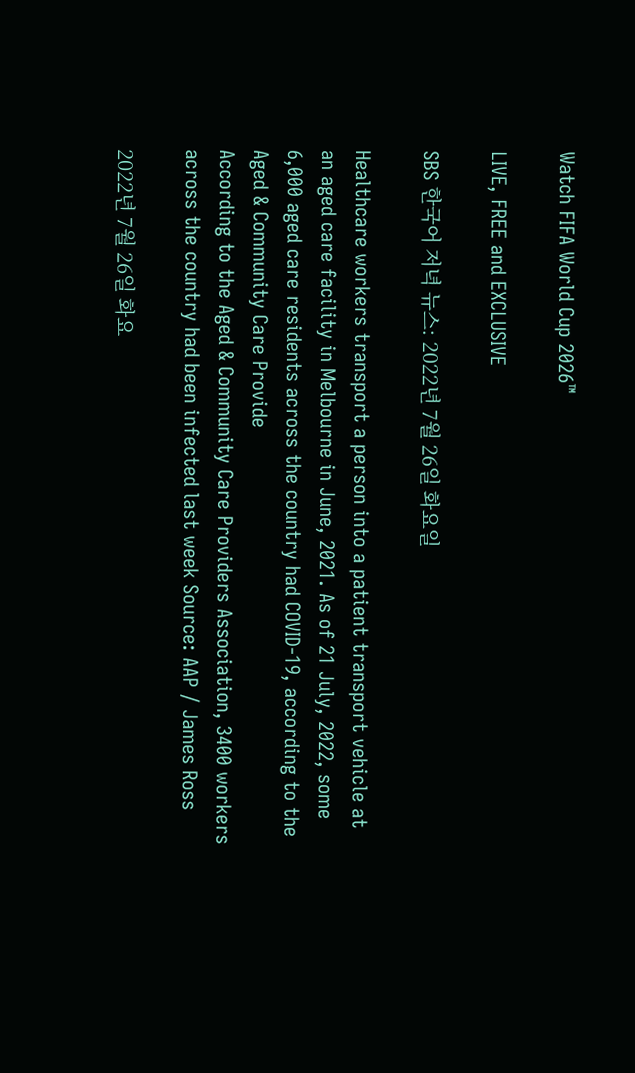Watch FIFA World Cup 2026™

LIVE, FREE and EXCLUSIVE

SBS 한국어 저녁 뉴스: 2022년 7월 26일 화요일

Healthcare workers transport a person into a patient transport vehicle at an aged care facility in Melbourne in June, 2021. As of 21 July, 2022, some 6,000 aged care residents across the country had COVID-19, according to the Aged & Community Care Provide
According to the Aged & Community Care Providers Association, 3400 workers across the country had been infected last week Source: AAP / James Ross

2022년 7월 26일 화요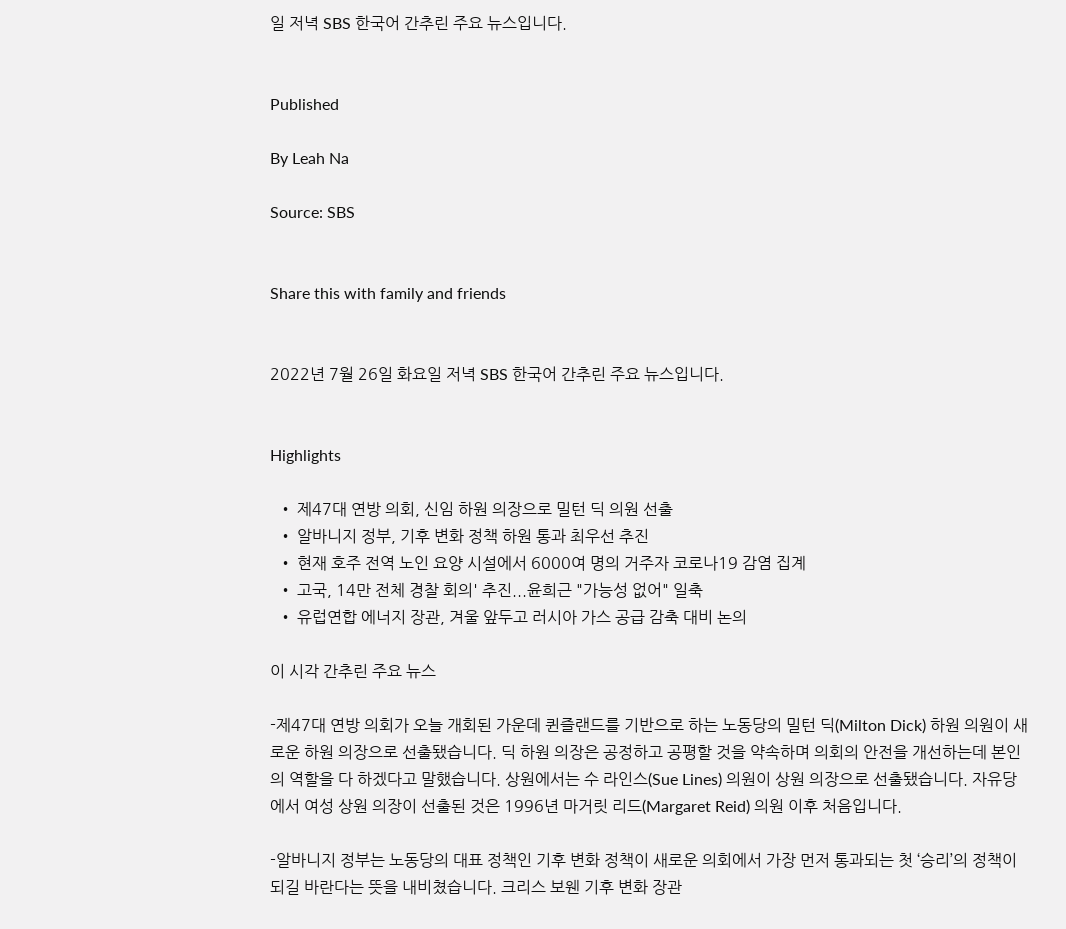일 저녁 SBS 한국어 간추린 주요 뉴스입니다.


Published

By Leah Na

Source: SBS


Share this with family and friends


2022년 7월 26일 화요일 저녁 SBS 한국어 간추린 주요 뉴스입니다.


Highlights

  • 제47대 연방 의회, 신임 하원 의장으로 밀턴 딕 의원 선출
  • 알바니지 정부, 기후 변화 정책 하원 통과 최우선 추진
  • 현재 호주 전역 노인 요양 시설에서 6000여 명의 거주자 코로나19 감염 집계
  • 고국, 14만 전체 경찰 회의' 추진...윤희근 "가능성 없어" 일축
  • 유럽연합 에너지 장관, 겨울 앞두고 러시아 가스 공급 감축 대비 논의

이 시각 간추린 주요 뉴스

-제47대 연방 의회가 오늘 개회된 가운데 퀸즐랜드를 기반으로 하는 노동당의 밀턴 딕(Milton Dick) 하원 의원이 새로운 하원 의장으로 선출됐습니다. 딕 하원 의장은 공정하고 공평할 것을 약속하며 의회의 안전을 개선하는데 본인의 역할을 다 하겠다고 말했습니다. 상원에서는 수 라인스(Sue Lines) 의원이 상원 의장으로 선출됐습니다. 자유당에서 여성 상원 의장이 선출된 것은 1996년 마거릿 리드(Margaret Reid) 의원 이후 처음입니다.

-알바니지 정부는 노동당의 대표 정책인 기후 변화 정책이 새로운 의회에서 가장 먼저 통과되는 첫 ‘승리’의 정책이 되길 바란다는 뜻을 내비쳤습니다. 크리스 보웬 기후 변화 장관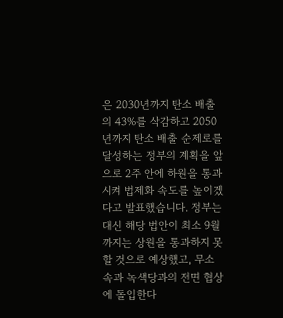은 2030년까지 탄소 배출의 43%를 삭감하고 2050년까지 탄소 배출 순제로를 달성하는 정부의 계획을 앞으로 2주 안에 하원을 통과시켜 법제화 속도를 높이겠다고 발표했습니다. 정부는 대신 해당 법안이 최소 9월까지는 상원을 통과하지 못할 것으로 예상했고, 무소속과 녹색당과의 전면 협상에 돌입한다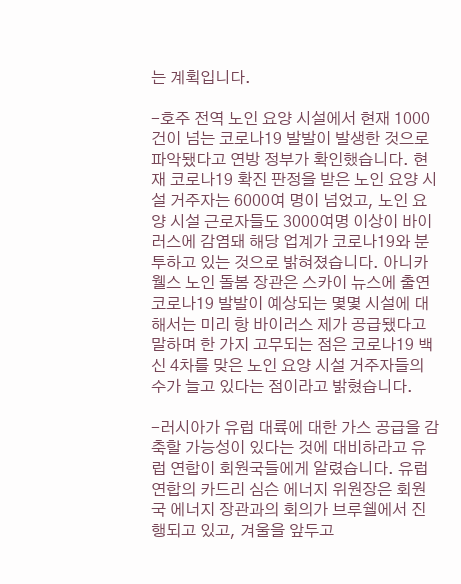는 계획입니다.

-호주 전역 노인 요양 시설에서 현재 1000건이 넘는 코로나19 발발이 발생한 것으로 파악됐다고 연방 정부가 확인했습니다. 현재 코로나19 확진 판정을 받은 노인 요양 시설 거주자는 6000여 명이 넘었고, 노인 요양 시설 근로자들도 3000여명 이상이 바이러스에 감염돼 해당 업계가 코로나19와 분투하고 있는 것으로 밝혀졌습니다. 아니카 웰스 노인 돌봄 장관은 스카이 뉴스에 출연 코로나19 발발이 예상되는 몇몇 시설에 대해서는 미리 항 바이러스 제가 공급됐다고 말하며 한 가지 고무되는 점은 코로나19 백신 4차를 맞은 노인 요양 시설 거주자들의 수가 늘고 있다는 점이라고 밝혔습니다.

-러시아가 유럽 대륙에 대한 가스 공급을 감축할 가능성이 있다는 것에 대비하라고 유럽 연합이 회원국들에게 알렸습니다. 유럽 연합의 카드리 심슨 에너지 위원장은 회원국 에너지 장관과의 회의가 브루쉘에서 진행되고 있고, 겨울을 앞두고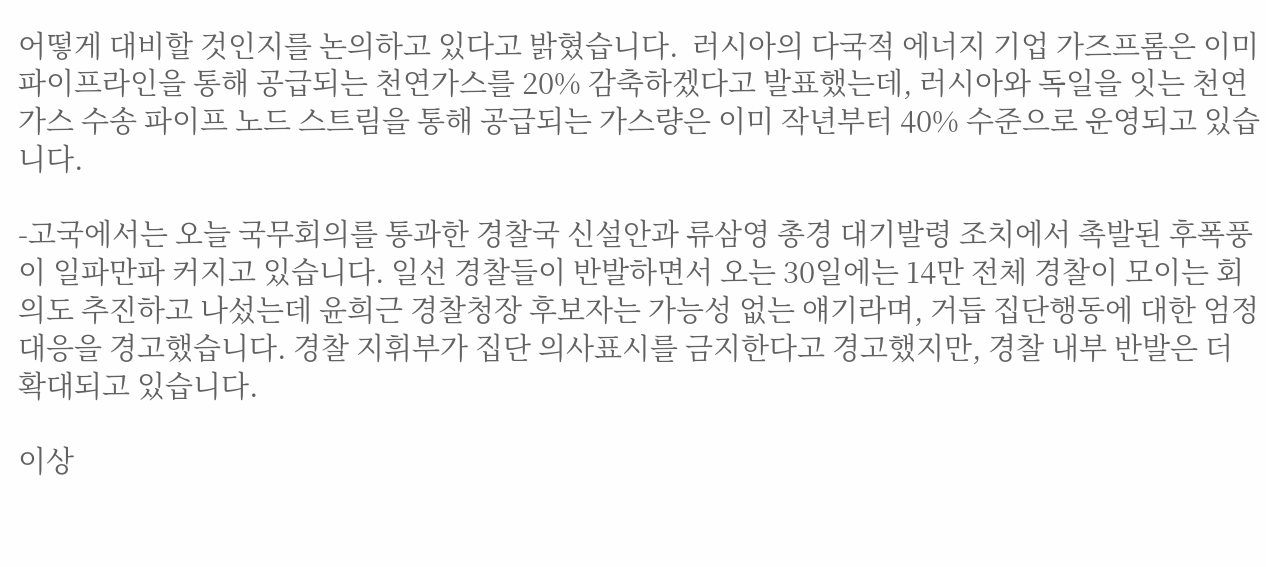어떻게 대비할 것인지를 논의하고 있다고 밝혔습니다.  러시아의 다국적 에너지 기업 가즈프롬은 이미 파이프라인을 통해 공급되는 천연가스를 20% 감축하겠다고 발표했는데, 러시아와 독일을 잇는 천연가스 수송 파이프 노드 스트림을 통해 공급되는 가스량은 이미 작년부터 40% 수준으로 운영되고 있습니다.

-고국에서는 오늘 국무회의를 통과한 경찰국 신설안과 류삼영 총경 대기발령 조치에서 촉발된 후폭풍이 일파만파 커지고 있습니다. 일선 경찰들이 반발하면서 오는 30일에는 14만 전체 경찰이 모이는 회의도 추진하고 나섰는데 윤희근 경찰청장 후보자는 가능성 없는 얘기라며, 거듭 집단행동에 대한 엄정 대응을 경고했습니다. 경찰 지휘부가 집단 의사표시를 금지한다고 경고했지만, 경찰 내부 반발은 더 확대되고 있습니다.

이상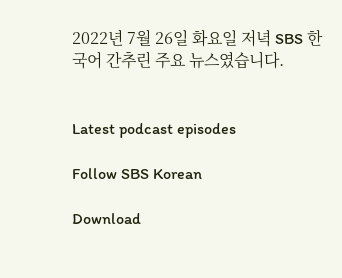2022년 7월 26일 화요일 저녁 SBS 한국어 간추린 주요 뉴스였습니다.


Latest podcast episodes

Follow SBS Korean

Download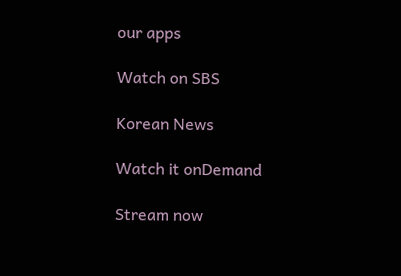our apps

Watch on SBS

Korean News

Watch it onDemand

Stream now